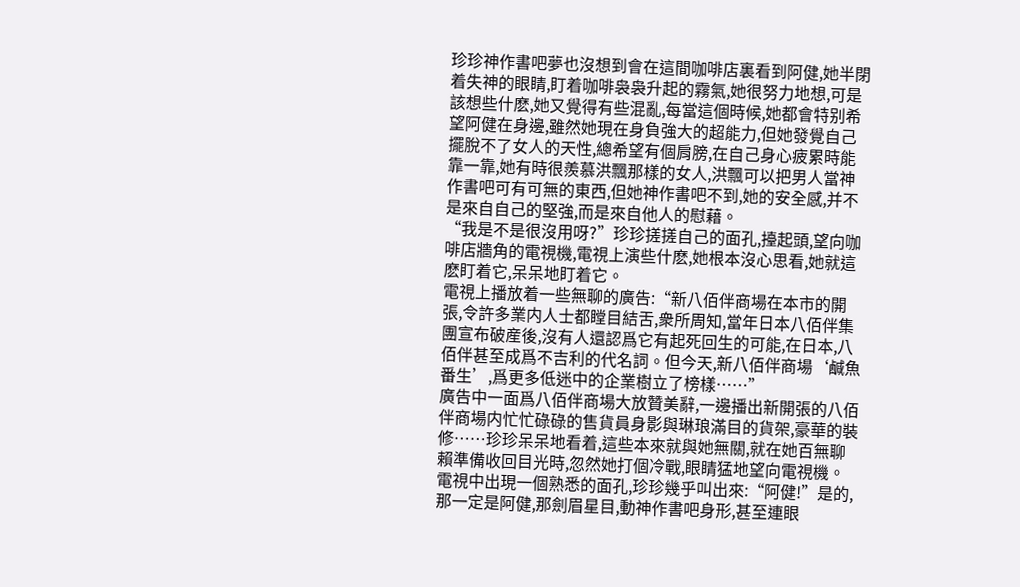珍珍神作書吧夢也沒想到會在這間咖啡店裏看到阿健,她半閉着失神的眼睛,盯着咖啡袅袅升起的霧氣,她很努力地想,可是該想些什麽,她又覺得有些混亂,每當這個時候,她都會特别希望阿健在身邊,雖然她現在身負強大的超能力,但她發覺自己擺脫不了女人的天性,總希望有個肩膀,在自己身心疲累時能靠一靠,她有時很羨慕洪飄那樣的女人,洪飄可以把男人當神作書吧可有可無的東西,但她神作書吧不到,她的安全感,并不是來自自己的堅強,而是來自他人的慰藉。
“我是不是很沒用呀?”珍珍搓搓自己的面孔,擡起頭,望向咖啡店牆角的電視機,電視上演些什麽,她根本沒心思看,她就這麽盯着它,呆呆地盯着它。
電視上播放着一些無聊的廣告:“新八佰伴商場在本市的開張,令許多業内人士都瞠目結舌,衆所周知,當年日本八佰伴集團宣布破産後,沒有人還認爲它有起死回生的可能,在日本,八佰伴甚至成爲不吉利的代名詞。但今天,新八佰伴商場‘鹹魚番生’,爲更多低迷中的企業樹立了榜樣……”
廣告中一面爲八佰伴商場大放贊美辭,一邊播出新開張的八佰伴商場内忙忙碌碌的售貨員身影與琳琅滿目的貨架,豪華的裝修……珍珍呆呆地看着,這些本來就與她無關,就在她百無聊賴準備收回目光時,忽然她打個冷戰,眼睛猛地望向電視機。
電視中出現一個熟悉的面孔,珍珍幾乎叫出來:“阿健!”是的,那一定是阿健,那劍眉星目,動神作書吧身形,甚至連眼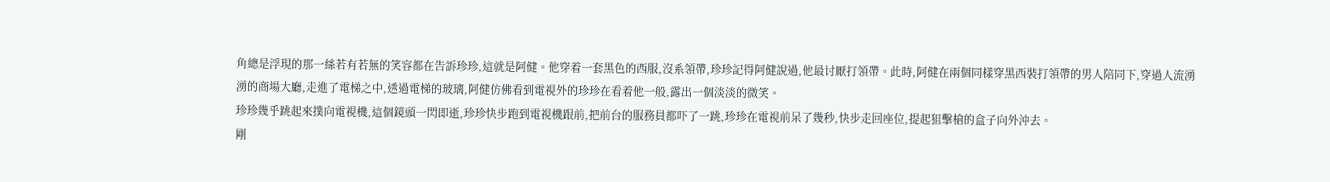角總是浮現的那一絲若有若無的笑容都在告訴珍珍,這就是阿健。他穿着一套黑色的西服,沒系領帶,珍珍記得阿健說過,他最讨厭打領帶。此時,阿健在兩個同樣穿黑西裝打領帶的男人陪同下,穿過人流湧湧的商場大廳,走進了電梯之中,透過電梯的玻璃,阿健仿佛看到電視外的珍珍在看着他一般,露出一個淡淡的微笑。
珍珍幾乎跳起來撲向電視機,這個鏡頭一閃即逝,珍珍快步跑到電視機跟前,把前台的服務員都吓了一跳,珍珍在電視前呆了幾秒,快步走回座位,提起狙擊槍的盒子向外沖去。
剛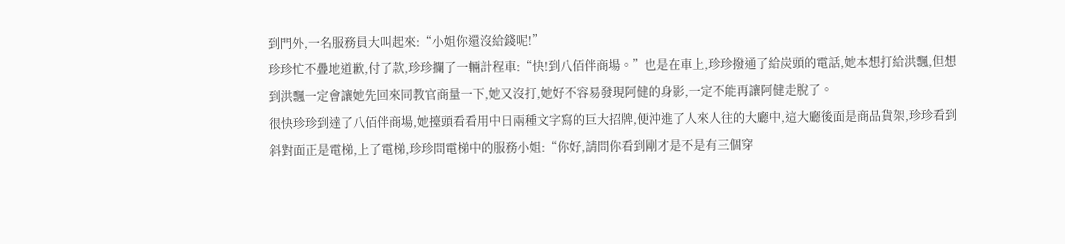到門外,一名服務員大叫起來:“小姐你還沒給錢呢!”
珍珍忙不疊地道歉,付了款,珍珍攔了一輛計程車:“快!到八佰伴商場。”也是在車上,珍珍撥通了給炭頭的電話,她本想打給洪飄,但想到洪飄一定會讓她先回來同教官商量一下,她又沒打,她好不容易發現阿健的身影,一定不能再讓阿健走脫了。
很快珍珍到達了八佰伴商場,她擡頭看看用中日兩種文字寫的巨大招牌,便沖進了人來人往的大廳中,這大廳後面是商品貨架,珍珍看到斜對面正是電梯,上了電梯,珍珍問電梯中的服務小姐:“你好,請問你看到剛才是不是有三個穿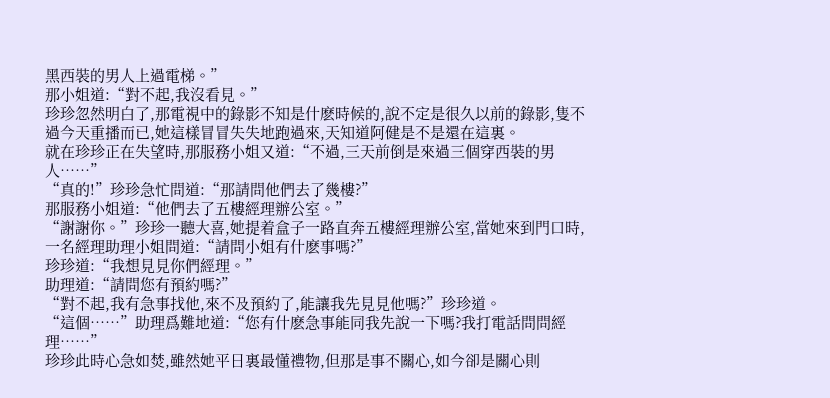黑西裝的男人上過電梯。”
那小姐道:“對不起,我沒看見。”
珍珍忽然明白了,那電視中的錄影不知是什麽時候的,說不定是很久以前的錄影,隻不過今天重播而已,她這樣冒冒失失地跑過來,天知道阿健是不是還在這裏。
就在珍珍正在失望時,那服務小姐又道:“不過,三天前倒是來過三個穿西裝的男人……”
“真的!”珍珍急忙問道:“那請問他們去了幾樓?”
那服務小姐道:“他們去了五樓經理辦公室。”
“謝謝你。”珍珍一聽大喜,她提着盒子一路直奔五樓經理辦公室,當她來到門口時,一名經理助理小姐問道:“請問小姐有什麽事嗎?”
珍珍道:“我想見見你們經理。”
助理道:“請問您有預約嗎?”
“對不起,我有急事找他,來不及預約了,能讓我先見見他嗎?”珍珍道。
“這個……”助理爲難地道:“您有什麽急事能同我先說一下嗎?我打電話問問經理……”
珍珍此時心急如焚,雖然她平日裏最懂禮物,但那是事不關心,如今卻是關心則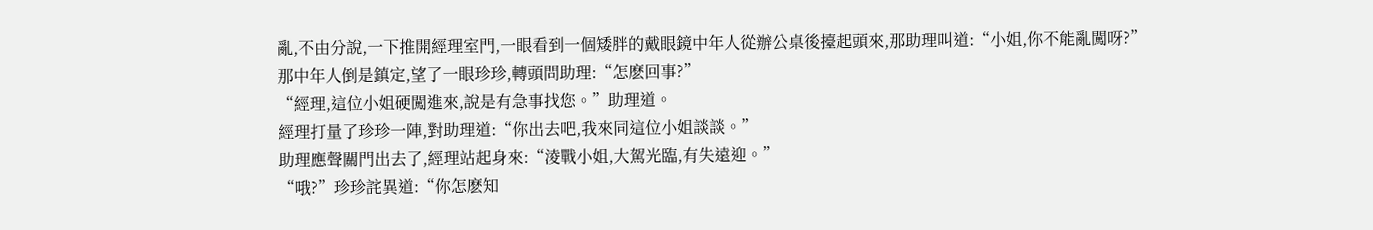亂,不由分說,一下推開經理室門,一眼看到一個矮胖的戴眼鏡中年人從辦公桌後擡起頭來,那助理叫道:“小姐,你不能亂闖呀?”
那中年人倒是鎮定,望了一眼珍珍,轉頭問助理:“怎麽回事?”
“經理,這位小姐硬闖進來,說是有急事找您。”助理道。
經理打量了珍珍一陣,對助理道:“你出去吧,我來同這位小姐談談。”
助理應聲關門出去了,經理站起身來:“淩戰小姐,大駕光臨,有失遠迎。”
“哦?”珍珍詫異道:“你怎麽知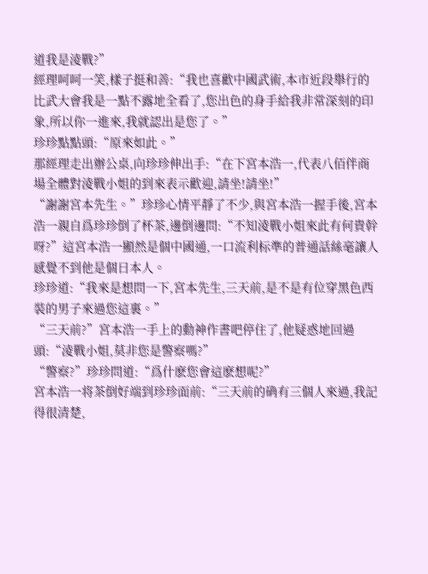道我是淩戰?”
經理呵呵一笑,樣子挺和善:“我也喜歡中國武術,本市近段舉行的比武大會我是一點不露地全看了,您出色的身手給我非常深刻的印象,所以你一進來,我就認出是您了。”
珍珍點點頭:“原來如此。”
那經理走出辦公桌,向珍珍伸出手:“在下宮本浩一,代表八佰伴商場全體對淩戰小姐的到來表示歡迎,請坐!請坐!”
“謝謝宮本先生。”珍珍心情平靜了不少,與宮本浩一握手後,宮本浩一親自爲珍珍倒了杯茶,邊倒邊問:“不知淩戰小姐來此有何貴幹呀?”這宮本浩一顯然是個中國通,一口流利标準的普通話絲毫讓人感覺不到他是個日本人。
珍珍道:“我來是想問一下,宮本先生,三天前,是不是有位穿黑色西裝的男子來過您這裏。”
“三天前?”宮本浩一手上的動神作書吧停住了,他疑惑地回過頭:“淩戰小姐,莫非您是警察嗎?”
“警察?”珍珍問道:“爲什麽您會這麽想呢?”
宮本浩一将茶倒好端到珍珍面前:“三天前的确有三個人來過,我記得很清楚,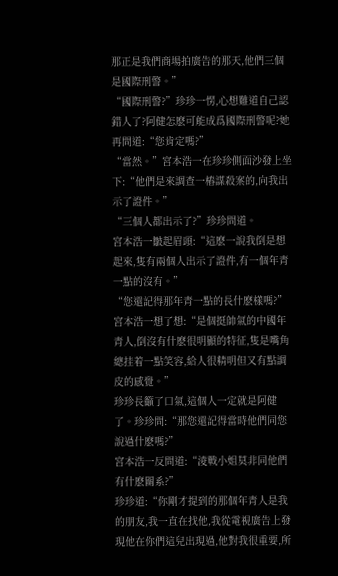那正是我們商場拍廣告的那天,他們三個是國際刑警。”
“國際刑警?”珍珍一愣,心想難道自己認錯人了?阿健怎麽可能成爲國際刑警呢?她再問道:“您肯定嗎?”
“當然。”宮本浩一在珍珍側面沙發上坐下:“他們是來調查一樁謀殺案的,向我出示了證件。”
“三個人都出示了?”珍珍問道。
宮本浩一皺起眉頭:“這麽一說我倒是想起來,隻有兩個人出示了證件,有一個年青一點的沒有。”
“您還記得那年青一點的長什麽樣嗎?”
宮本浩一想了想:“是個挺帥氣的中國年青人,倒沒有什麽很明顯的特征,隻是嘴角總挂着一點笑容,給人很精明但又有點調皮的感覺。”
珍珍長籲了口氣,這個人一定就是阿健了。珍珍問:“那您還記得當時他們同您說過什麽嗎?”
宮本浩一反問道:“淩戰小姐莫非同他們有什麽關系?”
珍珍道:“你剛才提到的那個年青人是我的朋友,我一直在找他,我從電視廣告上發現他在你們這兒出現過,他對我很重要,所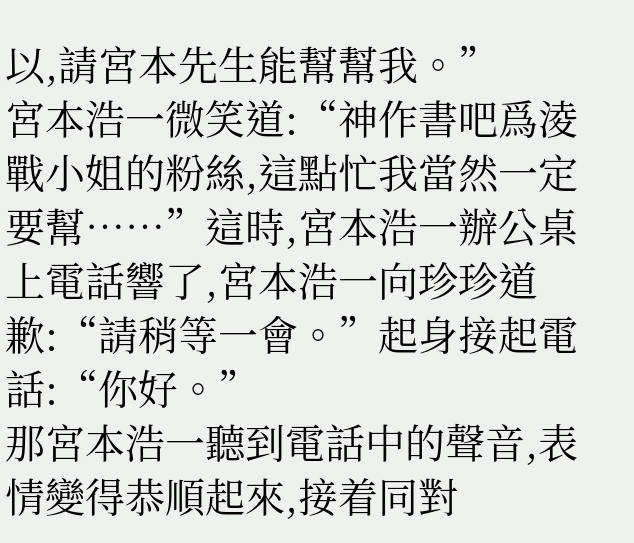以,請宮本先生能幫幫我。”
宮本浩一微笑道:“神作書吧爲淩戰小姐的粉絲,這點忙我當然一定要幫……”這時,宮本浩一辦公桌上電話響了,宮本浩一向珍珍道歉:“請稍等一會。”起身接起電話:“你好。”
那宮本浩一聽到電話中的聲音,表情變得恭順起來,接着同對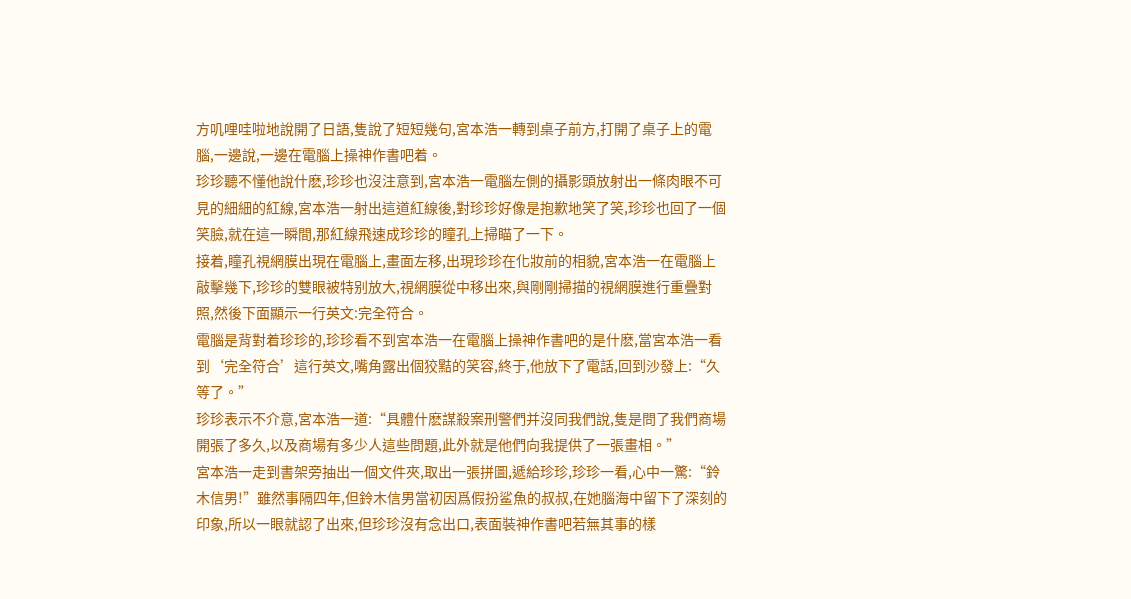方叽哩哇啦地說開了日語,隻說了短短幾句,宮本浩一轉到桌子前方,打開了桌子上的電腦,一邊說,一邊在電腦上操神作書吧着。
珍珍聽不懂他說什麽,珍珍也沒注意到,宮本浩一電腦左側的攝影頭放射出一條肉眼不可見的細細的紅線,宮本浩一射出這道紅線後,對珍珍好像是抱歉地笑了笑,珍珍也回了一個笑臉,就在這一瞬間,那紅線飛速成珍珍的瞳孔上掃瞄了一下。
接着,瞳孔視網膜出現在電腦上,畫面左移,出現珍珍在化妝前的相貌,宮本浩一在電腦上敲擊幾下,珍珍的雙眼被特别放大,視網膜從中移出來,與剛剛掃描的視網膜進行重疊對照,然後下面顯示一行英文:完全符合。
電腦是背對着珍珍的,珍珍看不到宮本浩一在電腦上操神作書吧的是什麽,當宮本浩一看到‘完全符合’這行英文,嘴角露出個狡黠的笑容,終于,他放下了電話,回到沙發上:“久等了。”
珍珍表示不介意,宮本浩一道:“具體什麽謀殺案刑警們并沒同我們說,隻是問了我們商場開張了多久,以及商場有多少人這些問題,此外就是他們向我提供了一張畫相。”
宮本浩一走到書架旁抽出一個文件夾,取出一張拼圖,遞給珍珍,珍珍一看,心中一驚:“鈴木信男!”雖然事隔四年,但鈴木信男當初因爲假扮鲨魚的叔叔,在她腦海中留下了深刻的印象,所以一眼就認了出來,但珍珍沒有念出口,表面裝神作書吧若無其事的樣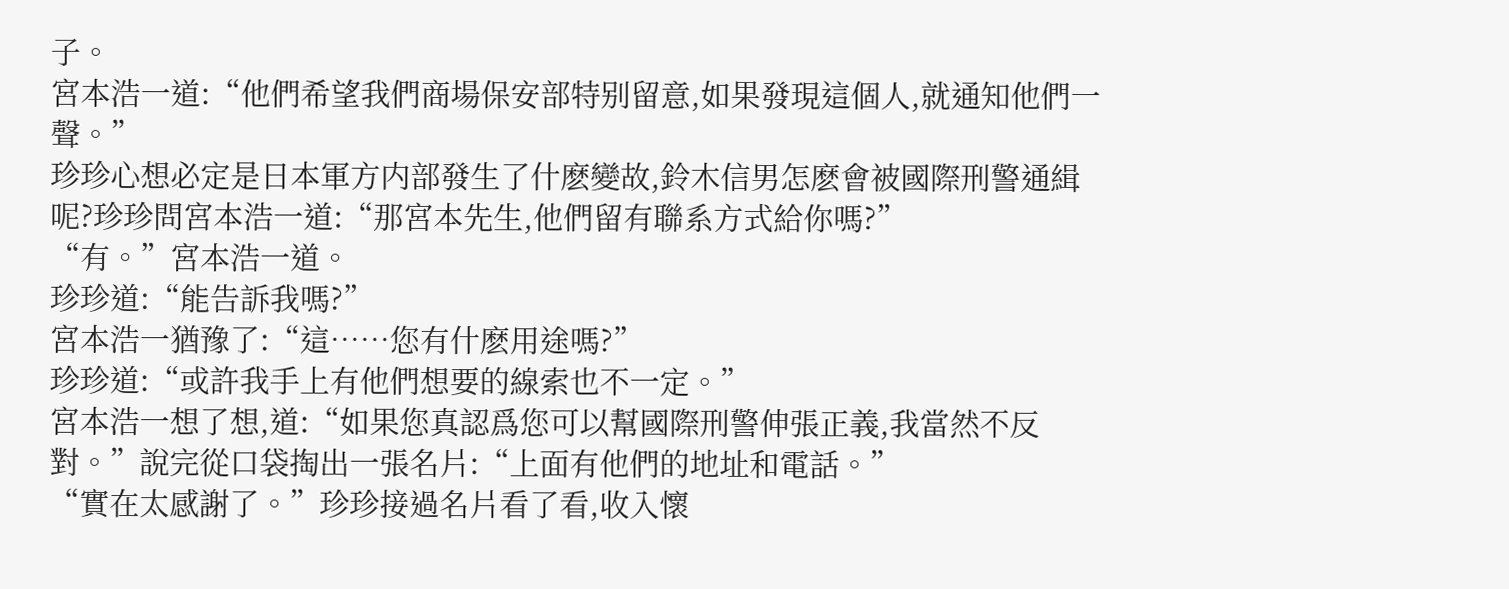子。
宮本浩一道:“他們希望我們商場保安部特别留意,如果發現這個人,就通知他們一聲。”
珍珍心想必定是日本軍方内部發生了什麽變故,鈴木信男怎麽會被國際刑警通緝呢?珍珍問宮本浩一道:“那宮本先生,他們留有聯系方式給你嗎?”
“有。”宮本浩一道。
珍珍道:“能告訴我嗎?”
宮本浩一猶豫了:“這……您有什麽用途嗎?”
珍珍道:“或許我手上有他們想要的線索也不一定。”
宮本浩一想了想,道:“如果您真認爲您可以幫國際刑警伸張正義,我當然不反對。”說完從口袋掏出一張名片:“上面有他們的地址和電話。”
“實在太感謝了。”珍珍接過名片看了看,收入懷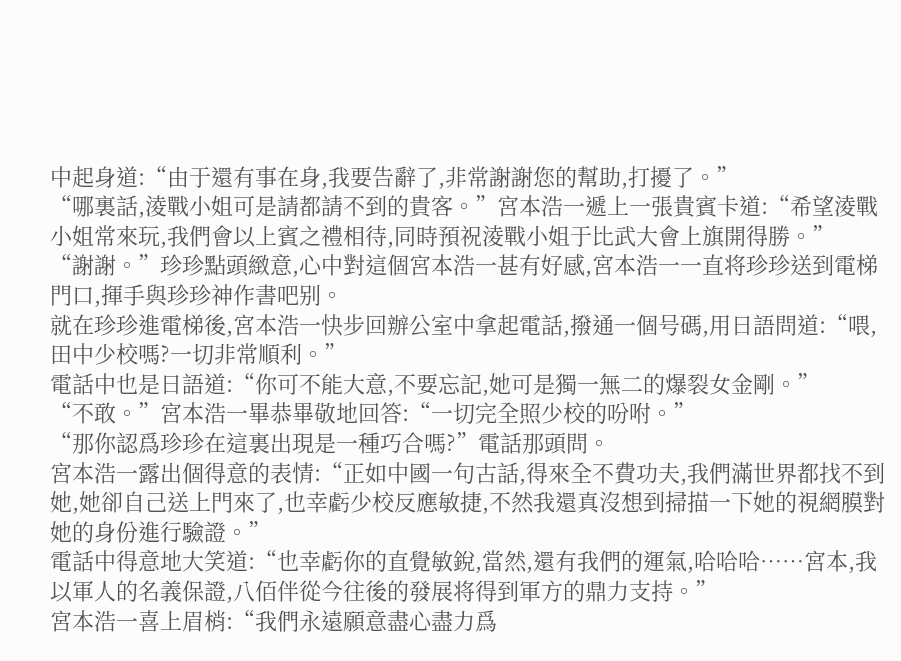中起身道:“由于還有事在身,我要告辭了,非常謝謝您的幫助,打擾了。”
“哪裏話,淩戰小姐可是請都請不到的貴客。”宮本浩一遞上一張貴賓卡道:“希望淩戰小姐常來玩,我們會以上賓之禮相待,同時預祝淩戰小姐于比武大會上旗開得勝。”
“謝謝。”珍珍點頭緻意,心中對這個宮本浩一甚有好感,宮本浩一一直将珍珍送到電梯門口,揮手與珍珍神作書吧别。
就在珍珍進電梯後,宮本浩一快步回辦公室中拿起電話,撥通一個号碼,用日語問道:“喂,田中少校嗎?一切非常順利。”
電話中也是日語道:“你可不能大意,不要忘記,她可是獨一無二的爆裂女金剛。”
“不敢。”宮本浩一畢恭畢敬地回答:“一切完全照少校的吩咐。”
“那你認爲珍珍在這裏出現是一種巧合嗎?”電話那頭問。
宮本浩一露出個得意的表情:“正如中國一句古話,得來全不費功夫,我們滿世界都找不到她,她卻自己送上門來了,也幸虧少校反應敏捷,不然我還真沒想到掃描一下她的視網膜對她的身份進行驗證。”
電話中得意地大笑道:“也幸虧你的直覺敏銳,當然,還有我們的運氣,哈哈哈……宮本,我以軍人的名義保證,八佰伴從今往後的發展将得到軍方的鼎力支持。”
宮本浩一喜上眉梢:“我們永遠願意盡心盡力爲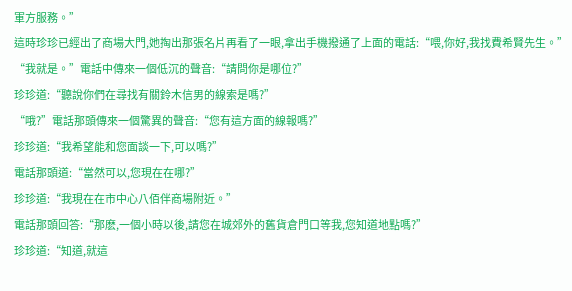軍方服務。”
這時珍珍已經出了商場大門,她掏出那張名片再看了一眼,拿出手機撥通了上面的電話:“喂,你好,我找費希賢先生。”
“我就是。”電話中傳來一個低沉的聲音:“請問你是哪位?”
珍珍道:“聽說你們在尋找有關鈴木信男的線索是嗎?”
“哦?”電話那頭傳來一個驚異的聲音:“您有這方面的線報嗎?”
珍珍道:“我希望能和您面談一下,可以嗎?”
電話那頭道:“當然可以,您現在在哪?”
珍珍道:“我現在在市中心八佰伴商場附近。”
電話那頭回答:“那麽,一個小時以後,請您在城郊外的舊貨倉門口等我,您知道地點嗎?”
珍珍道:“知道,就這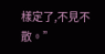樣定了,不見不散。”